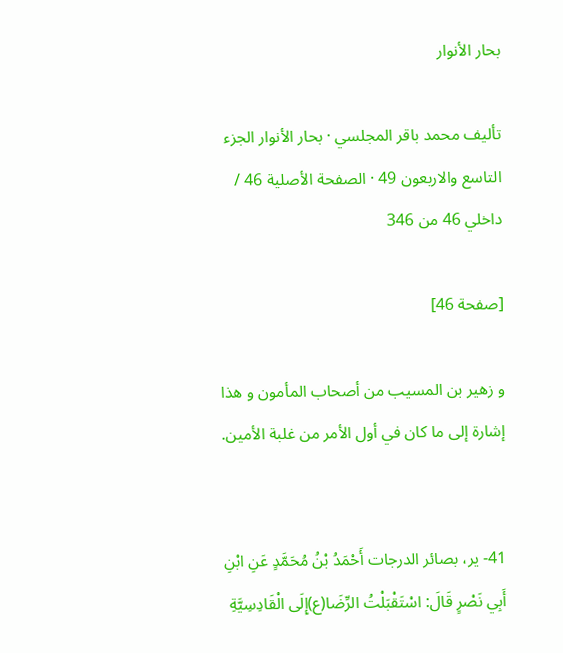بحار الأنوار

تأليف محمد باقر المجلسي · بحار الأنوار الجزء التاسع والاربعون 49 · الصفحة الأصلية 46 / داخلي 46 من 346

[صفحة 46]

و زهير بن المسيب من أصحاب المأمون و هذا إشارة إلى ما كان في أول الأمر من غلبة الأمين.


41- ير، بصائر الدرجات أَحْمَدُ بْنُ مُحَمَّدٍ عَنِ ابْنِ أَبِي نَصْرٍ قَالَ: اسْتَقْبَلْتُ الرِّضَا(ع)إِلَى الْقَادِسِيَّةِ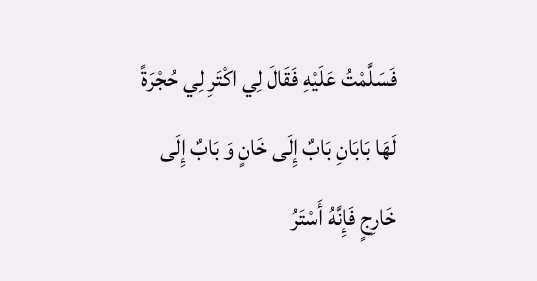فَسَلَّمْتُ عَلَيْهِ فَقَالَ لِي اكْتَرِ لِي حُجْرَةً لَهَا بَابَانِ بَابٌ إِلَى خَانٍ وَ بَابٌ إِلَى خَارِجٍ فَإِنَّهُ أَسْتَرُ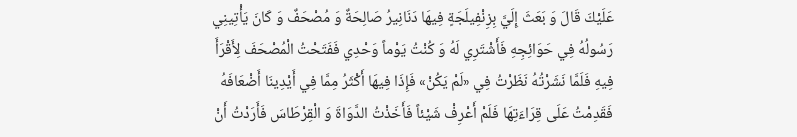عَلَيْكَ قَالَ وَ بَعَثَ إِلَيَّ بِزِنْفِيلَجَةٍ فِيهَا دَنَانِيرُ صَالِحَةٌ وَ مُصْحَفٌ وَ كَانَ يَأْتِينِي رَسُولُهُ فِي حَوَائِجِهِ فَأَشْتَرِي لَهُ وَ كُنْتُ يَوْماً وَحْدِي فَفَتَحْتُ الْمُصْحَفَ لِأَقْرَأَ فِيهِ فَلَمَّا نَشَرْتُهُ نَظَرْتُ فِي «لَمْ يَكُنْ» فَإِذَا فِيهَا أَكْثَرُ مِمَّا فِي أَيْدِينَا أَضْعَافَهُ فَقَدِمْتُ عَلَى قِرَاءَتِهَا فَلَمْ أَعْرِفْ شَيْئاً فَأَخَذْتُ الدَّوَاةَ وَ الْقِرْطَاسَ فَأَرَدْتُ أَنْ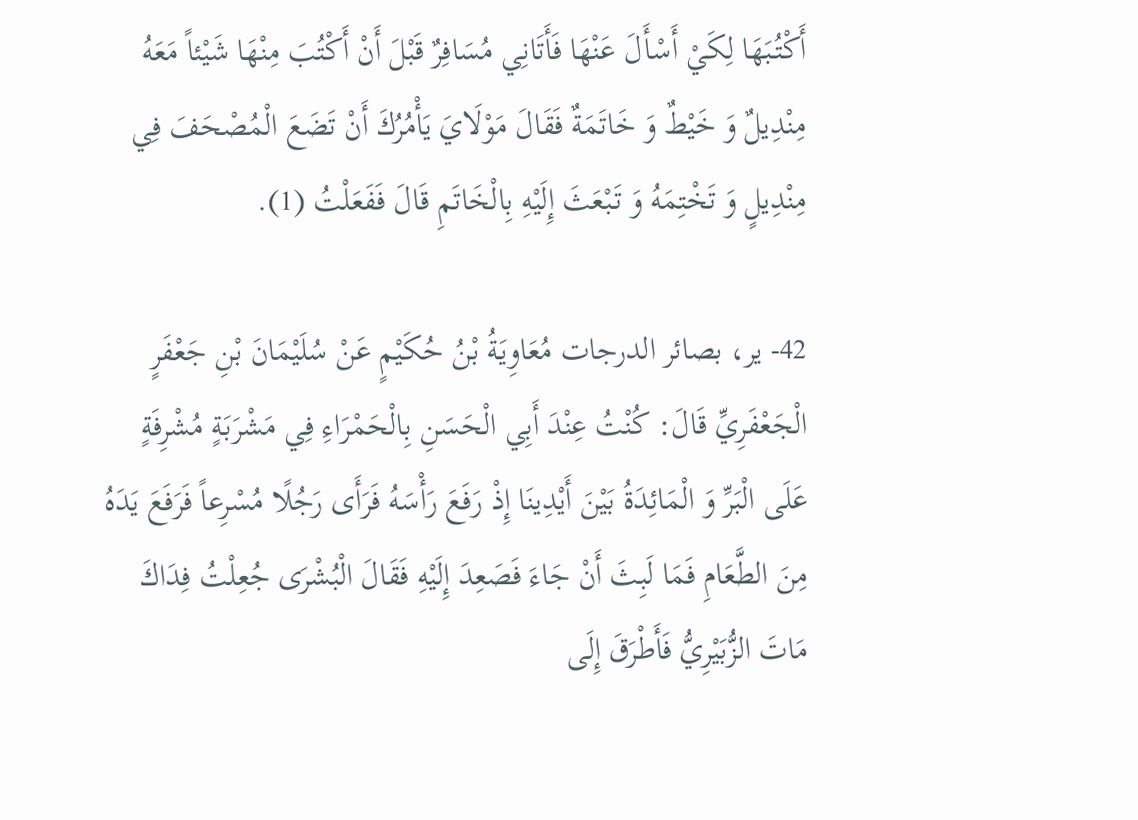أَكْتُبَهَا لِكَيْ أَسْأَلَ عَنْهَا فَأَتَانِي مُسَافِرٌ قَبْلَ أَنْ أَكْتُبَ مِنْهَا شَيْئاً مَعَهُ مِنْدِيلٌ وَ خَيْطٌ وَ خَاتَمَةٌ فَقَالَ مَوْلَايَ يَأْمُرُكَ أَنْ تَضَعَ الْمُصْحَفَ فِي مِنْدِيلٍ وَ تَخْتِمَهُ وَ تَبْعَثَ إِلَيْهِ بِالْخَاتَمِ قَالَ فَفَعَلْتُ (1).

42- ير، بصائر الدرجات مُعَاوِيَةُ بْنُ حُكَيْمٍ عَنْ سُلَيْمَانَ بْنِ جَعْفَرٍ الْجَعْفَرِيِّ قَالَ: كُنْتُ عِنْدَ أَبِي الْحَسَنِ بِالْحَمْرَاءِ فِي مَشْرَبَةٍ مُشْرِفَةٍ عَلَى الْبَرِّ وَ الْمَائِدَةُ بَيْنَ أَيْدِينَا إِذْ رَفَعَ رَأْسَهُ فَرَأَى رَجُلًا مُسْرِعاً فَرَفَعَ يَدَهُ مِنَ الطَّعَامِ فَمَا لَبِثَ أَنْ جَاءَ فَصَعِدَ إِلَيْهِ فَقَالَ الْبُشْرَى جُعِلْتُ فِدَاكَ مَاتَ الزُّبَيْرِيُّ فَأَطْرَقَ إِلَى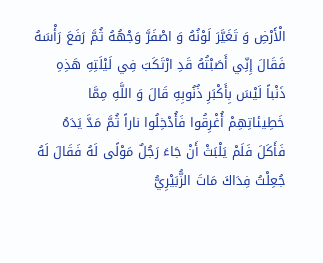الْأَرْضِ وَ تَغَيَّرَ لَوْنُهُ وَ اصْفَرَّ وَجْهُهُ ثُمَّ رَفَعَ رَأْسَهُ فَقَالَ إِنِّي أَصَبْتُهُ قَدِ ارْتَكَبَ فِي لَيْلَتِهِ هَذِهِ ذَنْباً لَيْسَ بِأَكْبَرِ ذُنُوبِهِ قَالَ وَ اللَّهِ مِمَّا خَطِيئاتِهِمْ أُغْرِقُوا فَأُدْخِلُوا ناراً ثُمَّ مَدَّ يَدَهُ فَأَكَلَ فَلَمْ يَلْبَثْ أَنْ جَاءَ رَجُلٌ مَوْلًى لَهُ فَقَالَ لَهُ جُعِلْتُ فِدَاكَ مَاتَ الزُّبَيْرِيُّ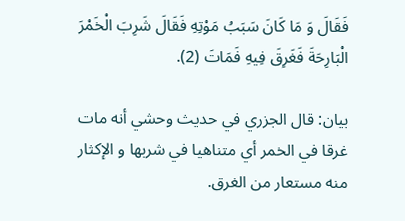فَقَالَ وَ مَا كَانَ سَبَبُ مَوْتِهِ فَقَالَ شَرِبَ الْخَمْرَ الْبَارِحَةَ فَغَرِقَ فِيهِ فَمَاتَ (2).

بيان: قال الجزري في حديث وحشي أنه مات غرقا في الخمر أي متناهيا في شربها و الإكثار منه مستعار من الغرق.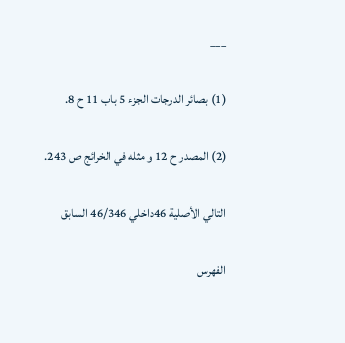___

(1) بصائر الدرجات الجزء 5 باب 11 ح 8.

(2) المصدر ح 12 و مثله في الخرائج ص 243.

التالي الأصلية 46داخلي 46/346 السابق

الفهرس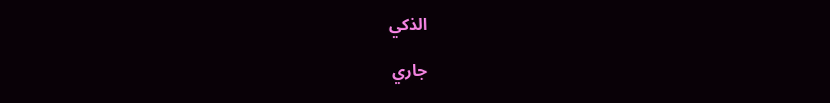الذكي

جاري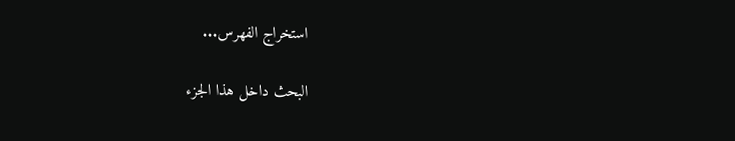استخراج الفهرس...

البحث داخل هذا الجزء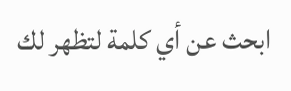ابحث عن أي كلمة لتظهر لك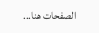الصفحات هنا...